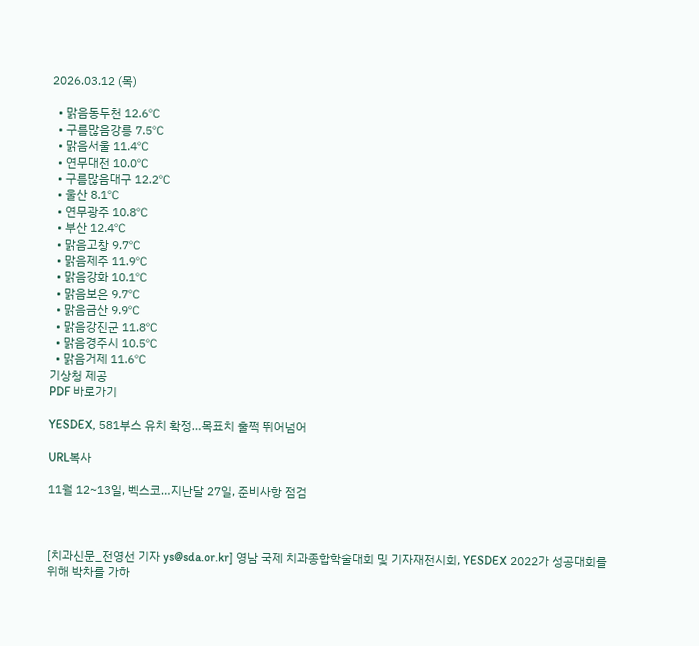2026.03.12 (목)

  • 맑음동두천 12.6℃
  • 구름많음강릉 7.5℃
  • 맑음서울 11.4℃
  • 연무대전 10.0℃
  • 구름많음대구 12.2℃
  • 울산 8.1℃
  • 연무광주 10.8℃
  • 부산 12.4℃
  • 맑음고창 9.7℃
  • 맑음제주 11.9℃
  • 맑음강화 10.1℃
  • 맑음보은 9.7℃
  • 맑음금산 9.9℃
  • 맑음강진군 11.8℃
  • 맑음경주시 10.5℃
  • 맑음거제 11.6℃
기상청 제공
PDF 바로가기

YESDEX, 581부스 유치 확정…목표치 훌쩍 뛰어넘어

URL복사

11월 12~13일, 벡스코…지난달 27일, 준비사항 점검



[치과신문_전영선 기자 ys@sda.or.kr] 영남 국제 치과종합학술대회 및 기자재전시회, YESDEX 2022가 성공대회를 위해 박차를 가하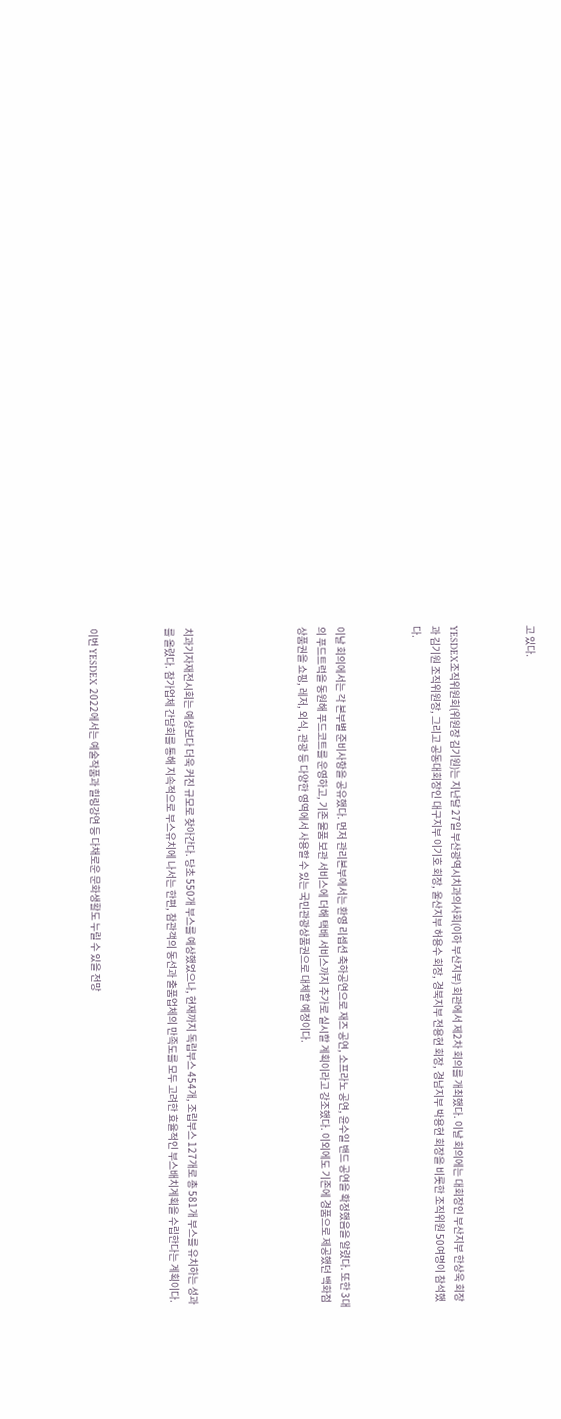고 있다.



YESDEX조직위원회(위원장 김기원)는 지난달 27일 부산광역시치과의사회(이하 부산지부) 회관에서 제2차 회의를 개최했다. 이날 회의에는 대회장인 부산지부 한상욱 회장과 김기원 조직위원장, 그리고 공동대회장인 대구지부 이기호 회장, 울산지부 허용수 회장, 경북지부 전용현 회장, 경남지부 박용현 회장을 비롯한 조직위원 50여명이 참석했다.



이날 회의에서는 각 본부별 준비사항을 공유했다. 먼저 관리본부에서는 환영 리셉션 축하공연으로 재즈 공연, 소프라노 공연, 윤수일 밴드 공연을 확정했음을 알렸다. 또한 3대의 푸드트럭을 동원해 푸드코트를 운영하고, 기존 물품 보관 서비스에 더해 택배 서비스까지 추가로 실시할 계획이라고 강조했다. 이외에도 기존에 경품으로 제공했던 백화점 상품권을 쇼핑, 레저, 외식, 관광 등 다양한 영역에서 사용할 수 있는 국민관광상품권으로 대체할 예정이다.





치과기자재전시회는 예상보다 더욱 커진 규모로 찾아간다. 당초 550개 부스를 예상했었으나, 현재까지 독립부스 454개, 조립부스 127개로 총 581개 부스를 유치하는 성과를 올렸다. 참가업체 간담회를 통해 지속적으로 부스유치에 나서는 한편, 참관객의 동선과 출품업체의 만족도를 모두 고려한 효율적인 부스배치계획을 수립한다는 계획이다.



이번 YESDEX 2022에서는 예술작품과 힐링강연 등 다채로운 문화생활도 누릴 수 있을 전망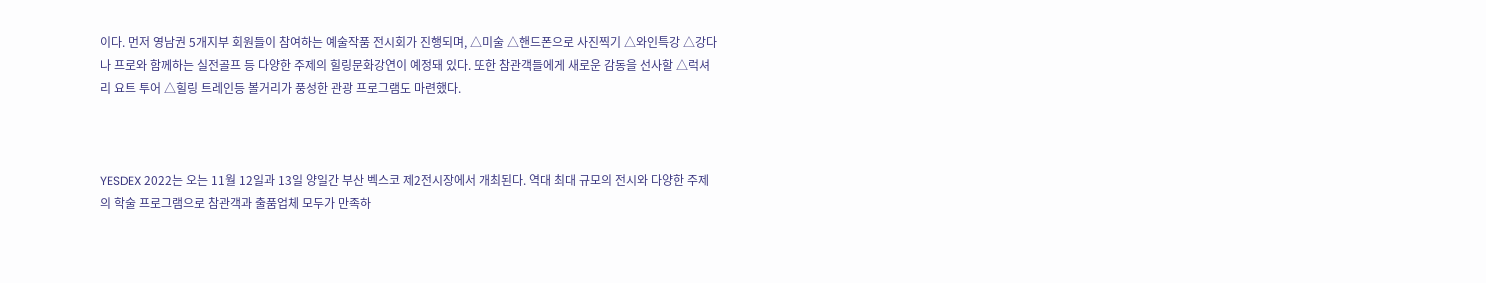이다. 먼저 영남권 5개지부 회원들이 참여하는 예술작품 전시회가 진행되며, △미술 △핸드폰으로 사진찍기 △와인특강 △강다나 프로와 함께하는 실전골프 등 다양한 주제의 힐링문화강연이 예정돼 있다. 또한 참관객들에게 새로운 감동을 선사할 △럭셔리 요트 투어 △힐링 트레인등 볼거리가 풍성한 관광 프로그램도 마련했다.



YESDEX 2022는 오는 11월 12일과 13일 양일간 부산 벡스코 제2전시장에서 개최된다. 역대 최대 규모의 전시와 다양한 주제의 학술 프로그램으로 참관객과 출품업체 모두가 만족하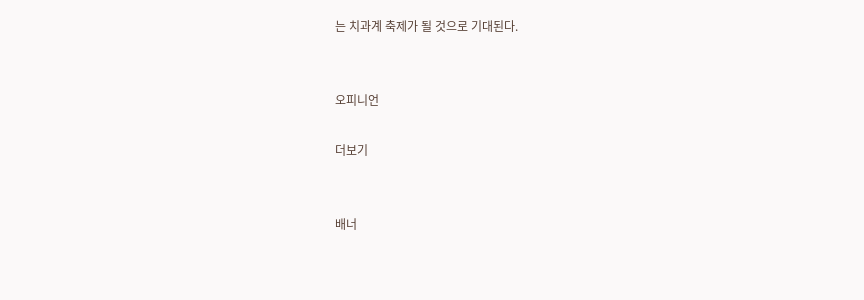는 치과계 축제가 될 것으로 기대된다.


오피니언

더보기


배너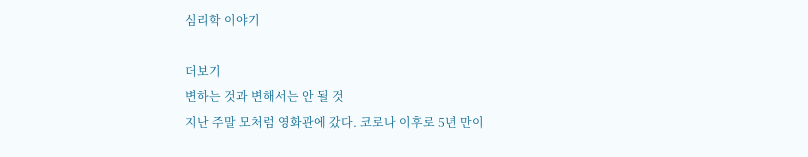심리학 이야기

더보기
변하는 것과 변해서는 안 될 것
지난 주말 모처럼 영화관에 갔다. 코로나 이후로 5년 만이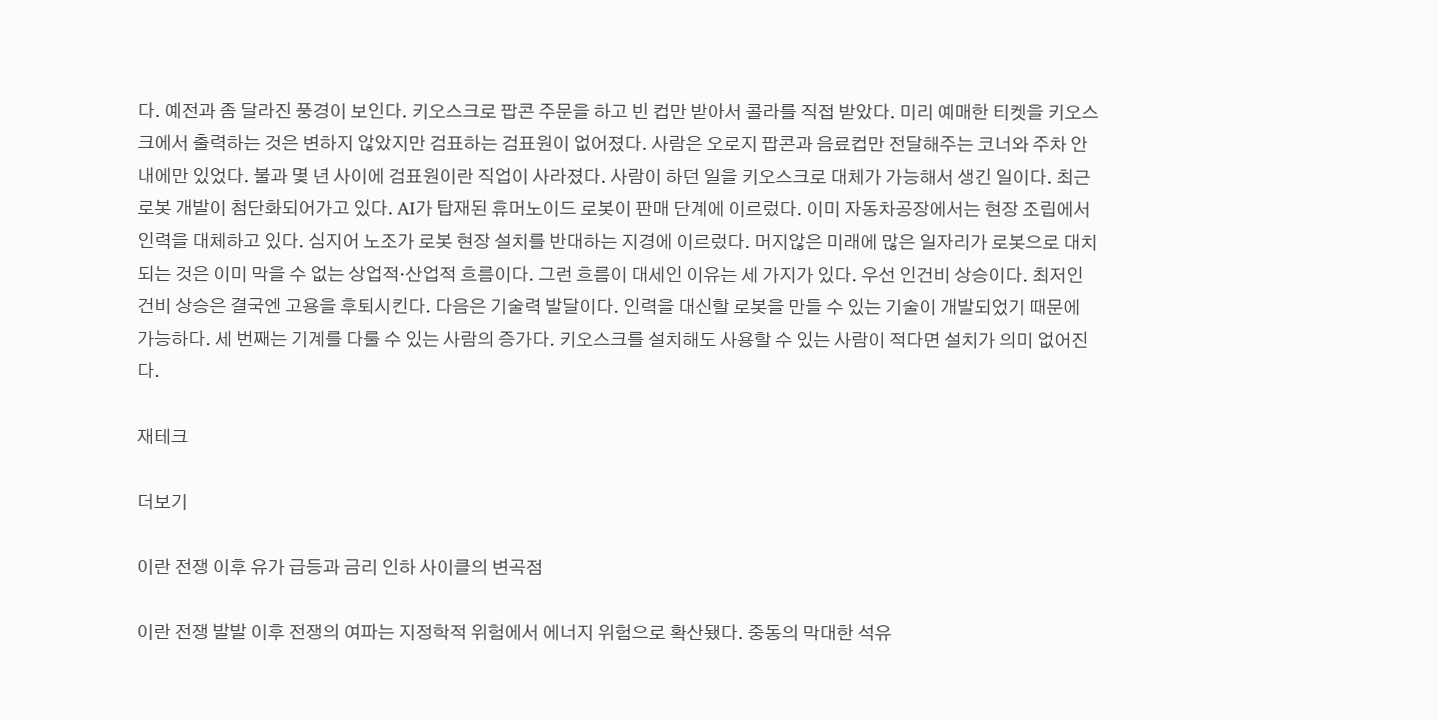다. 예전과 좀 달라진 풍경이 보인다. 키오스크로 팝콘 주문을 하고 빈 컵만 받아서 콜라를 직접 받았다. 미리 예매한 티켓을 키오스크에서 출력하는 것은 변하지 않았지만 검표하는 검표원이 없어졌다. 사람은 오로지 팝콘과 음료컵만 전달해주는 코너와 주차 안내에만 있었다. 불과 몇 년 사이에 검표원이란 직업이 사라졌다. 사람이 하던 일을 키오스크로 대체가 가능해서 생긴 일이다. 최근 로봇 개발이 첨단화되어가고 있다. AI가 탑재된 휴머노이드 로봇이 판매 단계에 이르렀다. 이미 자동차공장에서는 현장 조립에서 인력을 대체하고 있다. 심지어 노조가 로봇 현장 설치를 반대하는 지경에 이르렀다. 머지않은 미래에 많은 일자리가 로봇으로 대치되는 것은 이미 막을 수 없는 상업적·산업적 흐름이다. 그런 흐름이 대세인 이유는 세 가지가 있다. 우선 인건비 상승이다. 최저인건비 상승은 결국엔 고용을 후퇴시킨다. 다음은 기술력 발달이다. 인력을 대신할 로봇을 만들 수 있는 기술이 개발되었기 때문에 가능하다. 세 번째는 기계를 다룰 수 있는 사람의 증가다. 키오스크를 설치해도 사용할 수 있는 사람이 적다면 설치가 의미 없어진다.

재테크

더보기

이란 전쟁 이후 유가 급등과 금리 인하 사이클의 변곡점

이란 전쟁 발발 이후 전쟁의 여파는 지정학적 위험에서 에너지 위험으로 확산됐다. 중동의 막대한 석유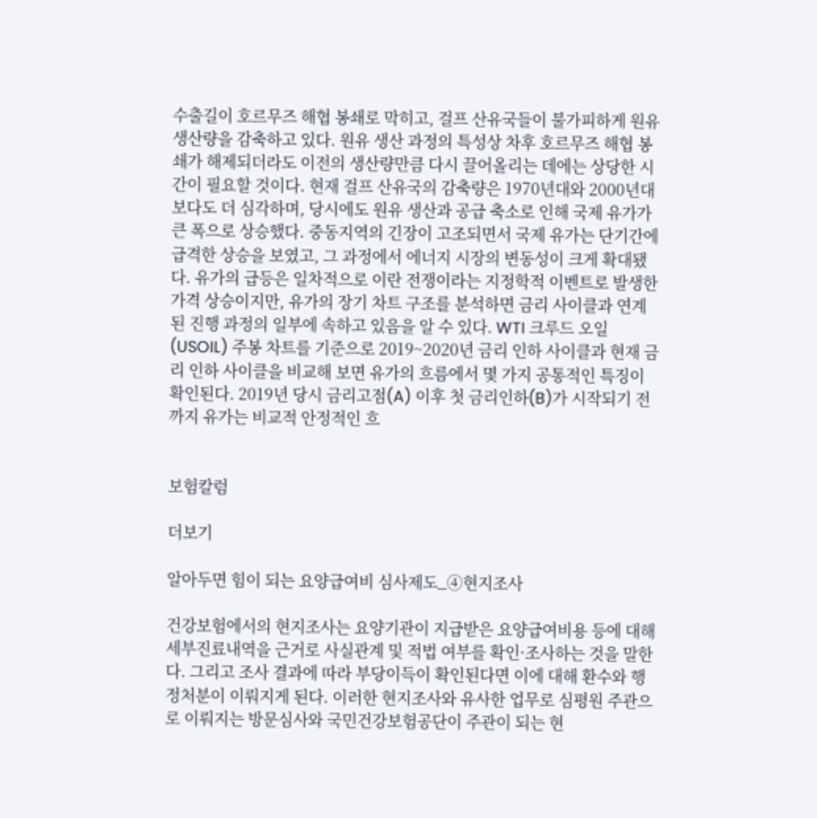수출길이 호르무즈 해협 봉쇄로 막히고, 걸프 산유국들이 불가피하게 원유 생산량을 감축하고 있다. 원유 생산 과정의 특성상 차후 호르무즈 해협 봉쇄가 해제되더라도 이전의 생산량만큼 다시 끌어올리는 데에는 상당한 시간이 필요할 것이다. 현재 걸프 산유국의 감축량은 1970년대와 2000년대보다도 더 심각하며, 당시에도 원유 생산과 공급 축소로 인해 국제 유가가 큰 폭으로 상승했다. 중동지역의 긴장이 고조되면서 국제 유가는 단기간에 급격한 상승을 보였고, 그 과정에서 에너지 시장의 변동성이 크게 확대됐다. 유가의 급등은 일차적으로 이란 전쟁이라는 지정학적 이벤트로 발생한 가격 상승이지만, 유가의 장기 차트 구조를 분석하면 금리 사이클과 연계된 진행 과정의 일부에 속하고 있음을 알 수 있다. WTI 크루드 오일(USOIL) 주봉 차트를 기준으로 2019~2020년 금리 인하 사이클과 현재 금리 인하 사이클을 비교해 보면 유가의 흐름에서 몇 가지 공통적인 특징이 확인된다. 2019년 당시 금리고점(A) 이후 첫 금리인하(B)가 시작되기 전까지 유가는 비교적 안정적인 흐


보험칼럼

더보기

알아두면 힘이 되는 요양급여비 심사제도_④현지조사

건강보험에서의 현지조사는 요양기관이 지급받은 요양급여비용 등에 대해 세부진료내역을 근거로 사실관계 및 적법 여부를 확인·조사하는 것을 말한다. 그리고 조사 결과에 따라 부당이득이 확인된다면 이에 대해 환수와 행정처분이 이뤄지게 된다. 이러한 현지조사와 유사한 업무로 심평원 주관으로 이뤄지는 방문심사와 국민건강보험공단이 주관이 되는 현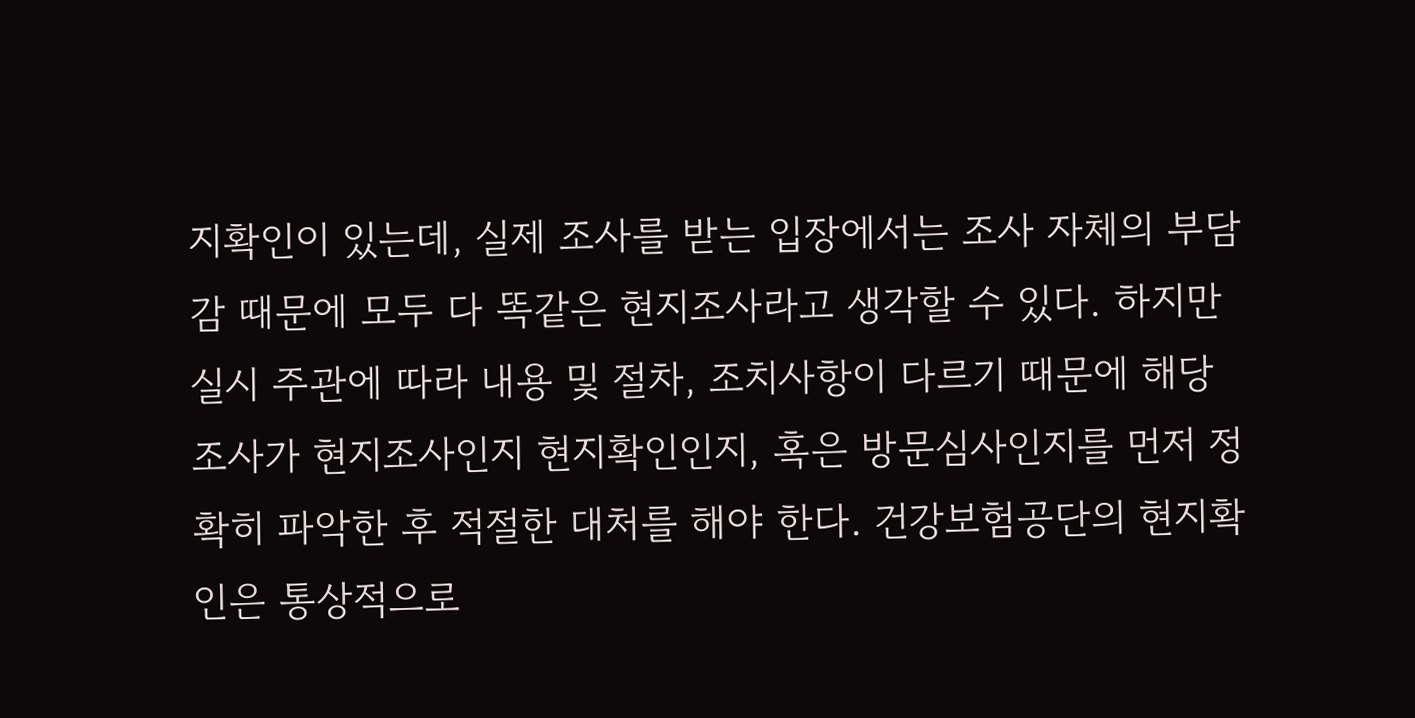지확인이 있는데, 실제 조사를 받는 입장에서는 조사 자체의 부담감 때문에 모두 다 똑같은 현지조사라고 생각할 수 있다. 하지만 실시 주관에 따라 내용 및 절차, 조치사항이 다르기 때문에 해당 조사가 현지조사인지 현지확인인지, 혹은 방문심사인지를 먼저 정확히 파악한 후 적절한 대처를 해야 한다. 건강보험공단의 현지확인은 통상적으로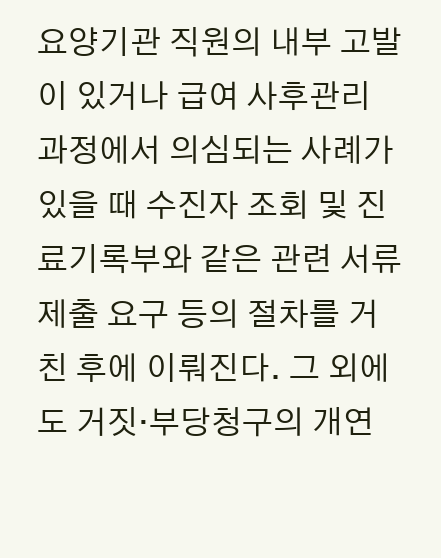요양기관 직원의 내부 고발이 있거나 급여 사후관리 과정에서 의심되는 사례가 있을 때 수진자 조회 및 진료기록부와 같은 관련 서류 제출 요구 등의 절차를 거친 후에 이뤄진다. 그 외에도 거짓·부당청구의 개연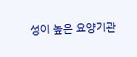성이 높은 요양기관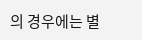의 경우에는 별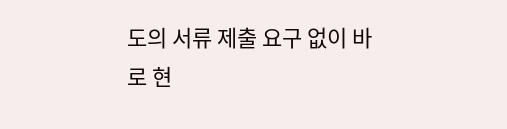도의 서류 제출 요구 없이 바로 현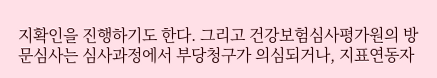지확인을 진행하기도 한다. 그리고 건강보험심사평가원의 방문심사는 심사과정에서 부당청구가 의심되거나, 지표연동자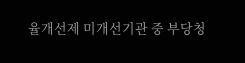율개선제 미개선기관 중 부당청